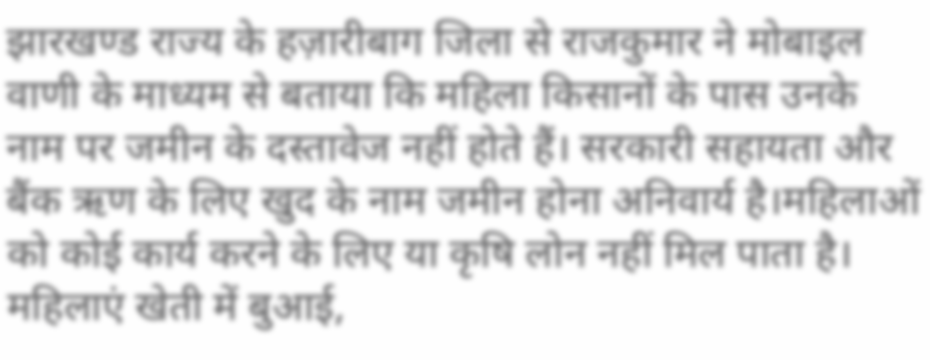झारखण्ड राज्य के हज़ारीबाग जिला से राजकुमार ने मोबाइल वाणी के माध्यम से बताया कि महिला किसानों के पास उनके नाम पर जमीन के दस्तावेज नहीं होते हैं। सरकारी सहायता और बैंक ऋण के लिए खुद के नाम जमीन होना अनिवार्य है।महिलाओं को कोई कार्य करने के लिए या कृषि लोन नहीं मिल पाता है। महिलाएं खेती में बुआई,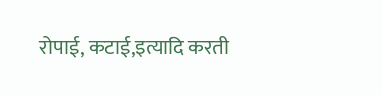रोपाई, कटाई,इत्यादि करती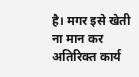है। मगर इसे खेती ना मान कर अतिरिक्त कार्य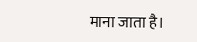माना जाता है।